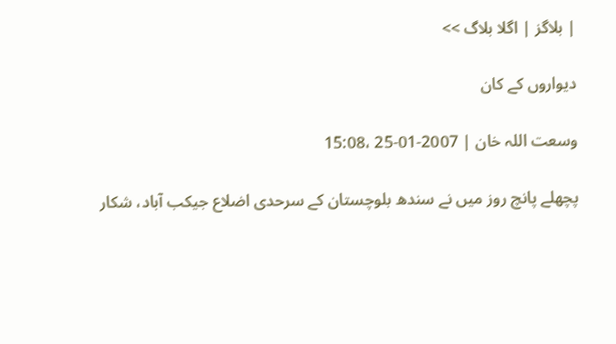| بلاگز | اگلا بلاگ >>

دیواروں کے کان

وسعت اللہ خان | 2007-01-25 ،15:08

پچھلے پانچ روز میں نے سندھ بلوچستان کے سرحدی اضلاع جیکب آباد، شکار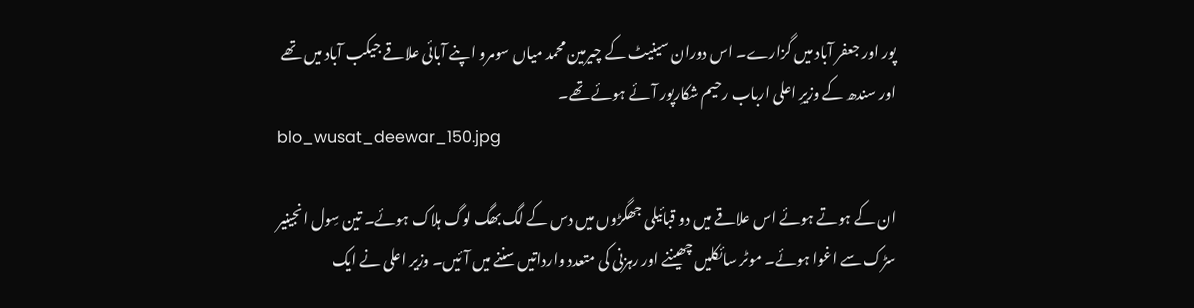پور اور جعفر آباد میں گزارے۔ اس دوران سینیٹ کے چیرمین محمد میاں سومرو اپنے آبائی علاقے جیکب آباد میں تھے اور سندھ کے وزیرِ اعلی ارباب رحیم شکارپور آئے ہوئے تھے۔
blo_wusat_deewar_150.jpg

ان کے ہوتے ہوئے اس علاقے میں دو قبائیلی جھگڑوں میں دس کے لگ بھگ لوگ ہلاک ہوئے۔ تین سِول انجینیر سڑک سے اغوا ہوئے۔ موٹر سائکلیں چھیننے اور رہزنی کی متعدد وارداتیں سننے میں آئیں۔ وزیر اعلی نے ایک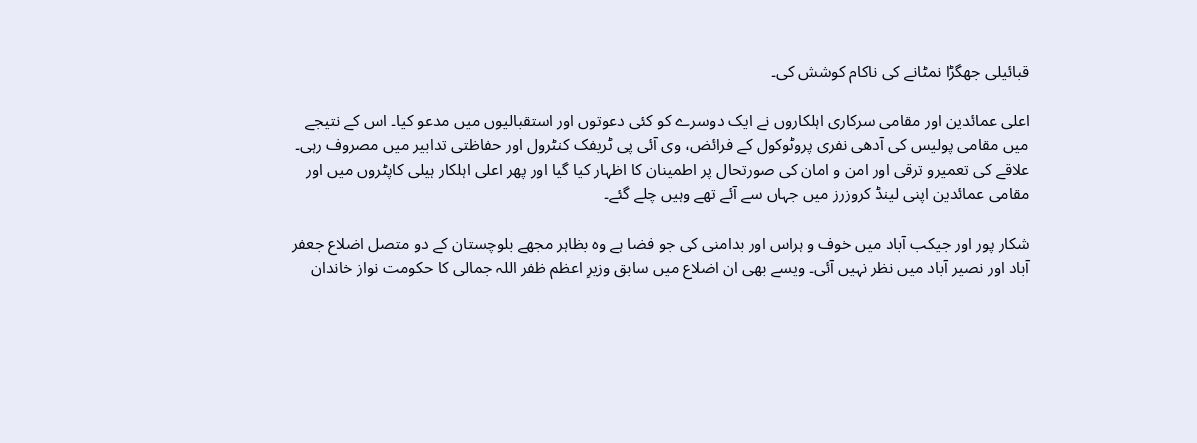قبائیلی جھگڑا نمٹانے کی ناکام کوشش کی۔

اعلی عمائدین اور مقامی سرکاری اہلکاروں نے ایک دوسرے کو کئی دعوتوں اور استقبالیوں میں مدعو کیا۔ اس کے نتیجے میں مقامی پولیس کی آدھی نفری پروٹوکول کے فرائض، وی آئی پی ٹریفک کنٹرول اور حفاظتی تدابیر میں مصروف رہی۔ علاقے کی تعمیرو ترقی اور امن و امان کی صورتحال پر اطمینان کا اظہار کیا گیا اور پھر اعلی اہلکار ہیلی کاپٹروں میں اور مقامی عمائدین اپنی لینڈ کروزرز میں جہاں سے آئے تھے وہیں چلے گئے۔

شکار پور اور جیکب آباد میں خوف و ہراس اور بدامنی کی جو فضا ہے وہ بظاہر مجھے بلوچستان کے دو متصل اضلاع جعفر آباد اور نصیر آباد میں نظر نہیں آئی۔ ویسے بھی ان اضلاع میں سابق وزیرِ اعظم ظفر اللہ جمالی کا حکومت نواز خاندان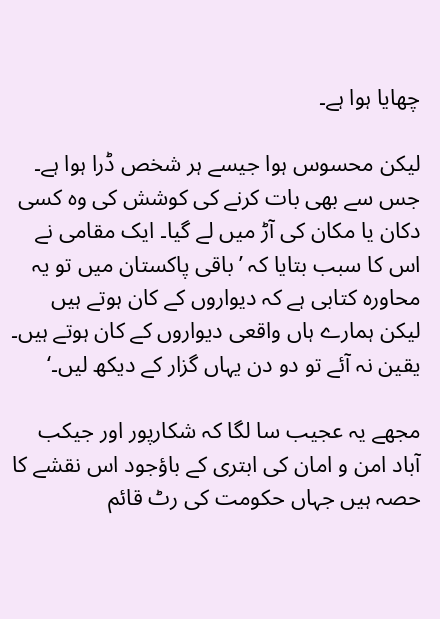چھایا ہوا ہے۔

لیکن محسوس ہوا جیسے ہر شخص ڈرا ہوا ہے۔ جس سے بھی بات کرنے کی کوشش کی وہ کسی دکان یا مکان کی آڑ میں لے گیا۔ ایک مقامی نے اس کا سبب بتایا کہ ’باقی پاکستان میں تو یہ محاورہ کتابی ہے کہ دیواروں کے کان ہوتے ہیں لیکن ہمارے ہاں واقعی دیواروں کے کان ہوتے ہیں۔ یقین نہ آئے تو دو دن یہاں گزار کے دیکھ لیں۔‘

مجھے یہ عجیب سا لگا کہ شکارپور اور جیکب آباد امن و امان کی ابتری کے باؤجود اس نقشے کا حصہ ہیں جہاں حکومت کی رٹ قائم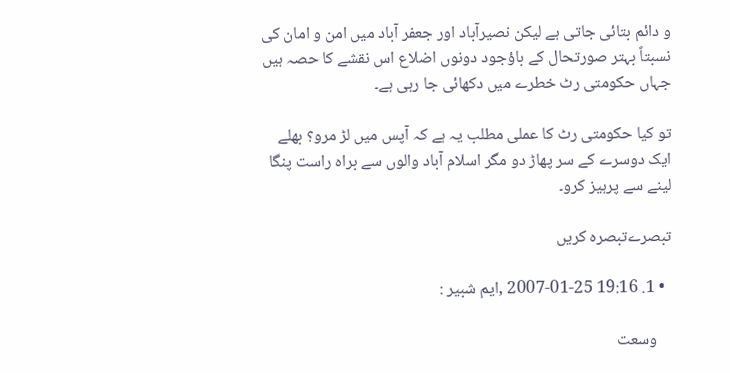و دائم بتائی جاتی ہے لیکن نصیرآباد اور جعفر آباد میں امن و امان کی نسبتاً بہتر صورتحال کے باؤجود دونوں اضلاع اس نقشے کا حصہ ہیں جہاں حکومتی رٹ خطرے میں دکھائی جا رہی ہے۔

تو کیا حکومتی رٹ کا عملی مطلب یہ ہے کہ آپس میں لڑ مرو؟ بھلے ایک دوسرے کے سر پھاڑ دو مگر اسلام آباد والوں سے براہ راست پنگا لینے سے پرہیز کرو۔

تبصرےتبصرہ کریں

  • 1. 19:16 2007-01-25 ,ايم شبير :

    وسعت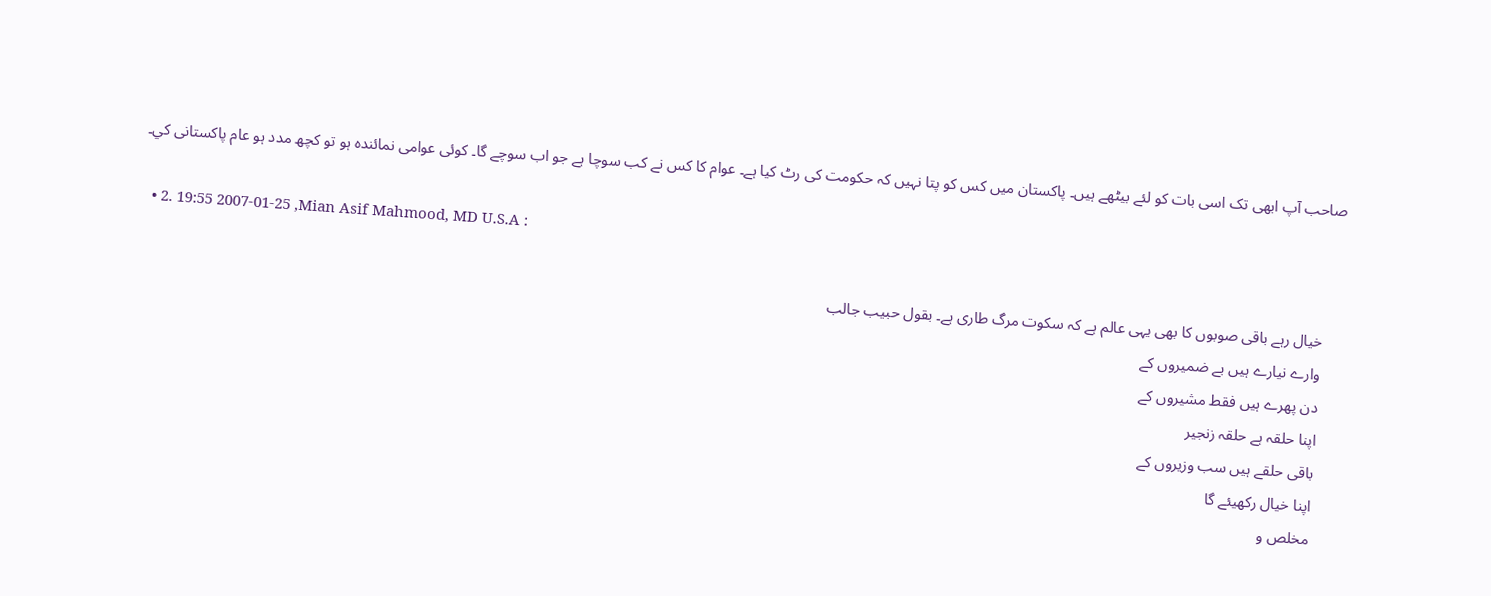صاحب آپ ابھی تک اسی بات کو لئے بيٹھے ہيں۔ پاکستان ميں کس کو پتا نہيں کہ حکومت کی رٹ کيا ہے۔ عوام کا کس نے کب سوچا ہے جو اب سوچے گا۔ کوئی عوامی نمائندہ ہو تو کچھ مدد ہو عام پاکستانی کي۔

  • 2. 19:55 2007-01-25 ,Mian Asif Mahmood, MD U.S.A :

    خيال رہے باقی صوبوں کا بھی يہی عالم ہے کہ سکوت مرگ طاری ہے۔ بقول حبيب جالب
    وارے نيارے ہيں بے ضميروں کے
    دن پھرے ہيں فقط مشيروں کے
    اپنا حلقہ ہے حلقہ زنجير
    باقی حلقے ہيں سب وزيروں کے
    اپنا خيال رکھيئے گا
    مخلص و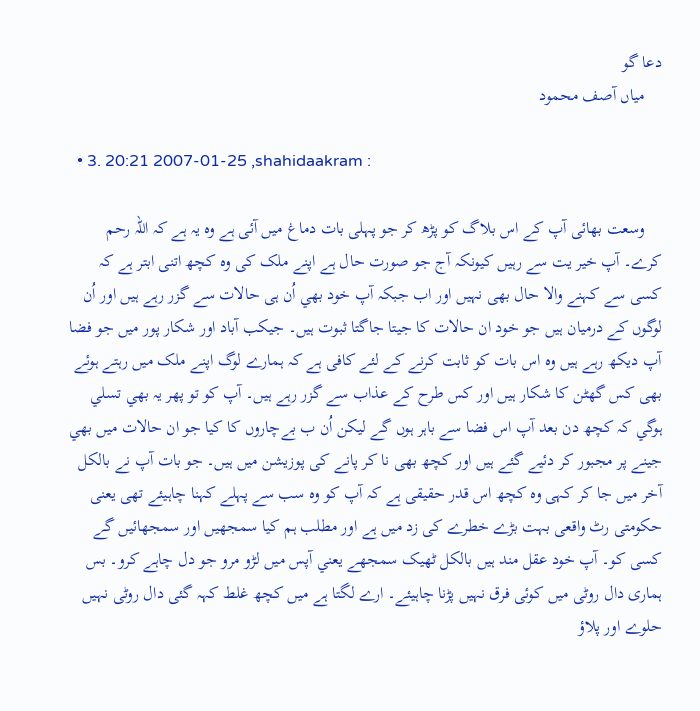دعا گو
    مياں آصف محمود

  • 3. 20:21 2007-01-25 ,shahidaakram :

    وسعت بھائی آپ کے اس بلاگ کو پڑھ کر جو پہلی بات دماغ ميں آئی ہے وہ يہ ہے کہ اللہ رحم کرے۔ آپ خير يت سے رہيں کيونکہ آج جو صورت حال ہے اپنے ملک کی وہ کچھ اتنی ابتر ہے کہ کسی سے کہنے والا حال بھی نہيں اور اب جبکہ آپ خود بھي اُن ہی حالات سے گزر رہے ہيں اور اُن لوگوں کے درميان ہيں جو خود ان حالات کا جيتا جاگتا ثبوت ہيں۔ جيکب آباد اور شکار پور ميں جو فضا آپ ديکھ رہے ہيں وہ اس بات کو ثابت کرنے کے لئے کافی ہے کہ ہمارے لوگ اپنے ملک ميں رہتے ہوئے بھی کس گھٹن کا شکار ہيں اور کس طرح کے عذاب سے گزر رہے ہيں۔ آپ کو تو پھر يہ بھي تسلي ہوگي کہ کچھ دن بعد آپ اس فضا سے باہر ہوں گے ليکن اُن ب بےچاروں کا کيا جو ان حالات ميں بھي جینے پر مجبور کر دئیے گئے ہيں اور کچھ بھی نا کر پانے کی پوزيشن ميں ہيں۔ جو بات آپ نے بالکل آخر ميں جا کر کہی وہ کچھ اس قدر حقيقی ہے کہ آپ کو وہ سب سے پہلے کہنا چاہيئے تھی يعنی حکومتی رٹ واقعی بہت بڑے خطرے کی زد ميں ہے اور مطلب ہم کيا سمجھيں اور سمجھائيں گے کسی کو۔ آپ خود عقل مند ہيں بالکل ٹھيک سمجھے يعني آپس ميں لڑو مرو جو دل چاہے کرو۔ بس ہماری دال روٹی ميں کوئی فرق نہيں پڑنا چاہيئے۔ ارے لگتا ہے ميں کچھ غلط کہہ گئی دال روٹی نہيں حلوے اور پلاؤ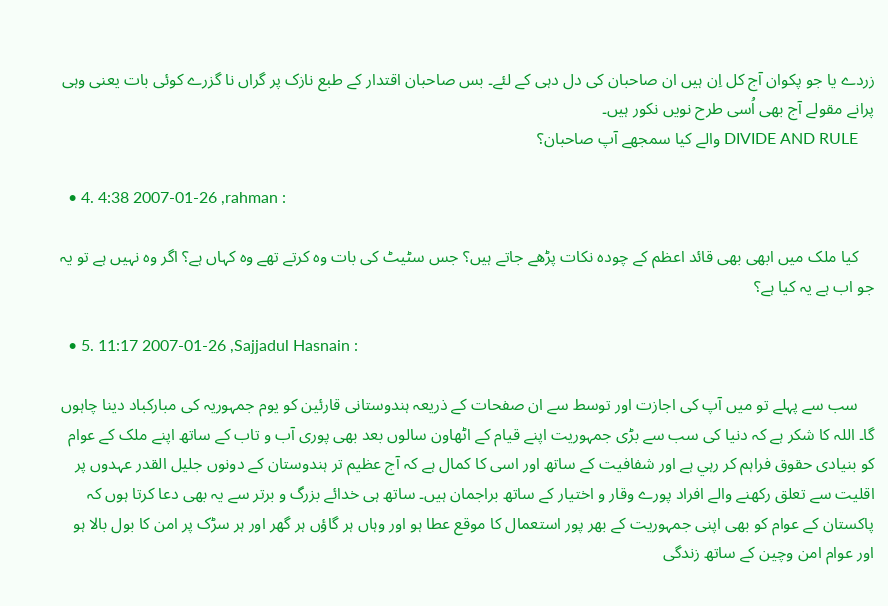زردے يا جو پکوان آج کل اِن ہيں ان صاحبان کی دل دہی کے لئے۔ بس صاحبان اقتدار کے طبع نازک پر گراں نا گزرے کوئی بات يعنی وہی پرانے مقولے آج بھی اُسی طرح نويں نکور ہيں۔
    DIVIDE AND RULE والے کيا سمجھے آپ صاحبان؟

  • 4. 4:38 2007-01-26 ,rahman :

    کیا ملک میں ابھی بھی قائد اعظم کے چودہ نکات پڑھے جاتے ہیں؟ جس سٹیٹ کی بات وہ کرتے تھے وہ کہاں ہے؟ اگر وہ نہیں ہے تو یہ جو اب ہے یہ کیا ہے؟

  • 5. 11:17 2007-01-26 ,Sajjadul Hasnain :

    سب سے پہلے تو ميں آپ کی اجازت اور توسط سے ان صفحات کے ذريعہ ہندوستانی قارئين کو يوم جمہوريہ کی مبارکباد دينا چاہوں گا۔ اللہ کا شکر ہے کہ دنيا کی سب سے بڑی جمہوريت اپنے قيام کے اٹھاون سالوں بعد بھی پوری آب و تاب کے ساتھ اپنے ملک کے عوام کو بنيادی حقوق فراہم کر رہي ہے اور شفافيت کے ساتھ اور اسی کا کمال ہے کہ آج عظيم تر ہندوستان کے دونوں جليل القدر عہدوں پر اقليت سے تعلق رکھنے والے افراد پورے وقار و اختيار کے ساتھ براجمان ہيں۔ ساتھ ہی خدائے بزرگ و برتر سے يہ بھی دعا کرتا ہوں کہ پاکستان کے عوام کو بھی اپنی جمہوريت کے بھر پور استعمال کا موقع عطا ہو اور وہاں ہر گاؤں ہر گھر اور ہر سڑک پر امن کا بول بالا ہو اور عوام امن وچين کے ساتھ زندگی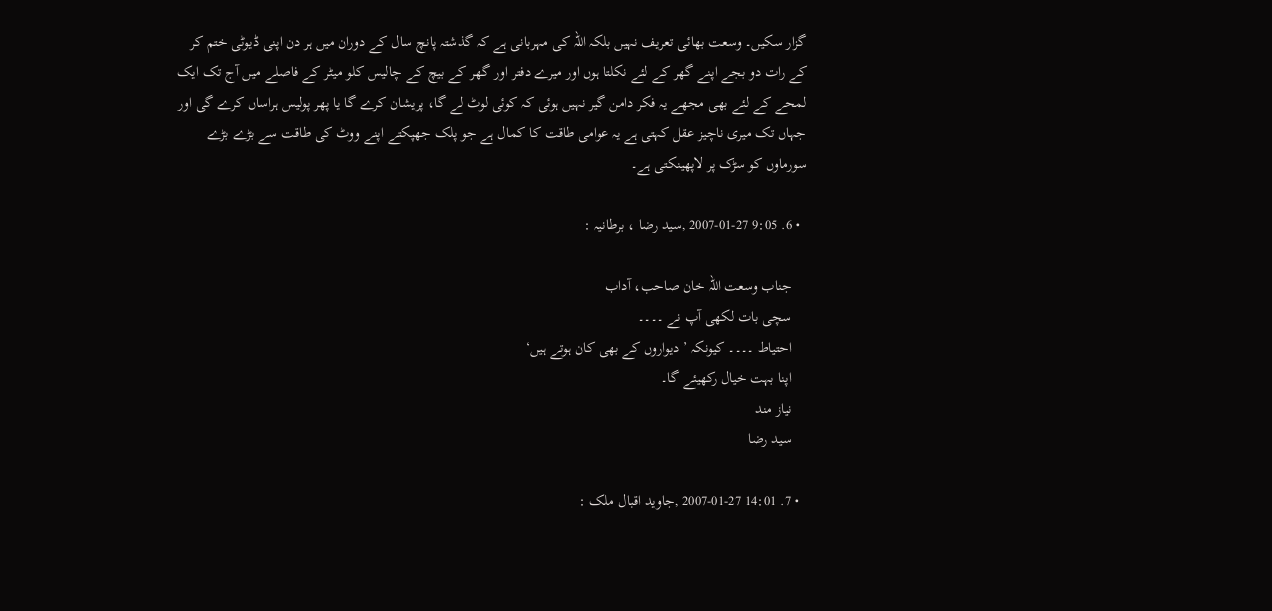گزار سکيں۔ وسعت بھائی تعريف نہيں بلکہ اللہ کی مہربانی ہے کہ گذشتہ پانچ سال کے دوران ميں ہر دن اپنی ڈيوٹی ختم کر کے رات دو بجے اپنے گھر کے لئے نکلتا ہوں اور ميرے دفتر اور گھر کے بيچ کے چاليس کلو ميٹر کے فاصلے ميں آج تک ايک لمحے کے لئے بھی مجھے يہ فکر دامن گير نہيں ہوئی کہ کوئی لوٹ لے گا، پريشان کرے گا يا پھر پوليس ہراساں کرے گی اور جہاں تک ميری ناچيز عقل کہتی ہے يہ عوامی طاقت کا کمال ہے جو پلک جھپکتے اپنے ووٹ کی طاقت سے بڑے بڑے سورماوں کو سڑک پر لاپھينکتی ہے۔

  • 6. 9:05 2007-01-27 ,سيد رضا ، برطانيہ :

    جناب وسعت اللہ خان صاحب، آداب
    سچی بات لکھی آپ نے ۔۔۔۔
    احتياط ۔۔۔۔ کيونکہ ’ ديواروں کے بھی کان ہوتے ہيں‘
    اپنا بہت خيال رکھيئے گا۔
    نياز مند
    سيد رضا

  • 7. 14:01 2007-01-27 ,جاويد اقبال ملک :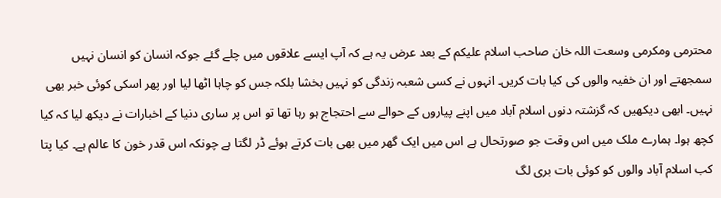محترمی ومکرمی وسعت اللہ خان صاحب اسلام عليکم کے بعد عرض يہ ہے کہ آپ ايسے علاقوں ميں چلے گئے جوکہ انسان کو انسان نہيں سمجھتے اور ان خفيہ والوں کی کيا بات کريں۔ انہوں نے کسی شعبہ زندگی کو نہيں بخشا بلکہ جس کو چاہا اٹھا ليا اور پھر اسکی کوئی خبر بھی نہيں۔ ابھی ديکھيں کہ گزشتہ دنوں اسلام آباد ميں اپنے پياروں کے حوالے سے احتجاج ہو رہا تھا تو اس پر ساری دنيا کے اخبارات نے ديکھ ليا کہ کيا کچھ ہوا۔ ہمارے ملک ميں اس وقت جو صورتحال ہے اس ميں ايک گھر ميں بھی بات کرتے ہوئے ڈر لگتا ہے چونکہ اس قدر خون کا عالم ہے۔ کیا پتا کب اسلام آباد والوں کو کوئی بات بری لگ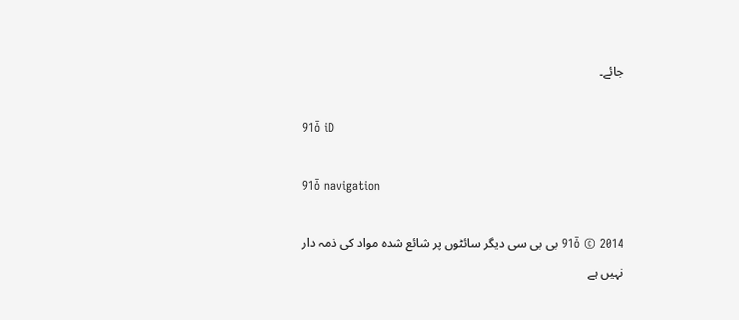جائے۔

91ȱ iD

91ȱ navigation

91ȱ © 2014 بی بی سی دیگر سائٹوں پر شائع شدہ مواد کی ذمہ دار نہیں ہے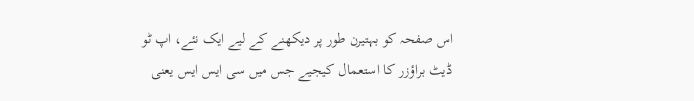اس صفحہ کو بہتیرن طور پر دیکھنے کے لیے ایک نئے، اپ ٹو ڈیٹ براؤزر کا استعمال کیجیے جس میں سی ایس ایس یعنی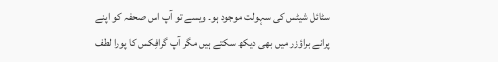سٹائل شیٹس کی سہولت موجود ہو۔ ویسے تو آپ اس صحفہ کو اپنے پرانے براؤزر میں بھی دیکھ سکتے ہیں مگر آپ گرافِکس کا پورا لطف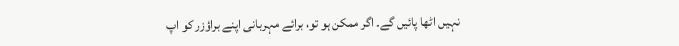نہیں اٹھا پائیں گے۔ اگر ممکن ہو تو، برائے مہربانی اپنے براؤزر کو اپ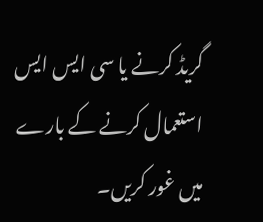گریڈ کرنے یا سی ایس ایس استعمال کرنے کے بارے میں غور کریں۔